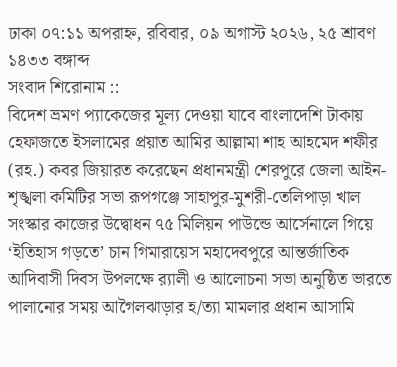ঢাকা ০৭:১১ অপরাহ্ন, রবিবার, ০৯ অগাস্ট ২০২৬, ২৫ শ্রাবণ ১৪৩৩ বঙ্গাব্দ
সংবাদ শিরোনাম ::
বিদেশ ভ্রমণ প্যাকেজের মূল্য দেওয়া যাবে বাংলাদেশি টাকায় হেফাজতে ইসলামের প্রয়াত আমির আল্লামা শাহ আহমেদ শফীর (রহ.) কবর জিয়ারত করেছেন প্রধানমন্ত্রী শেরপুরে জেলা আইন-শৃঙ্খলা কমিটির সভা রূপগঞ্জে সাহাপুর-মুশরী-তেলিপাড়া খাল সংস্কার কাজের উদ্বোধন ৭৫ মিলিয়ন পাউন্ডে আর্সেনালে গিয়ে ‘ইতিহাস গড়তে’ চান গিমারায়েস মহাদেবপুরে আন্তর্জাতিক আদিবাসী দিবস উপলক্ষে র‌্যালী ও আলোচনা সভা অনুষ্ঠিত ভারতে পালানোর সময় আগৈলঝাড়ার হ/ত্যা মামলার প্রধান আসামি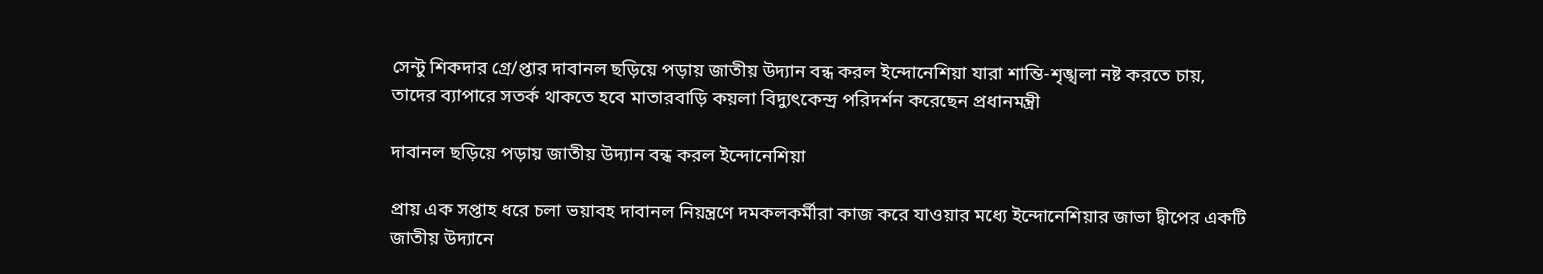সেন্টু শিকদার গ্রে/প্তার দাবানল ছড়িয়ে পড়ায় জাতীয় উদ্যান বন্ধ করল ইন্দোনেশিয়া যারা শান্তি-শৃঙ্খলা নষ্ট করতে চায়, তাদের ব্যাপারে সতর্ক থাকতে হবে মাতারবাড়ি কয়লা বিদ্যুৎকেন্দ্র পরিদর্শন করেছেন প্রধানমন্ত্রী

দাবানল ছড়িয়ে পড়ায় জাতীয় উদ্যান বন্ধ করল ইন্দোনেশিয়া

প্রায় এক সপ্তাহ ধরে চলা ভয়াবহ দাবানল নিয়ন্ত্রণে দমকলকর্মীরা কাজ করে যাওয়ার মধ্যে ইন্দোনেশিয়ার জাভা দ্বীপের একটি জাতীয় উদ্যানে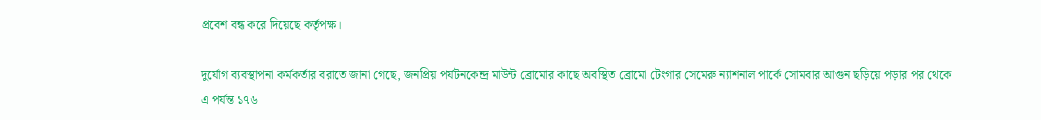প্রবেশ বন্ধ করে দিয়েছে কর্তৃপক্ষ।

দুর্যোগ ব্যবস্থাপনা কর্মকর্তার বরাতে জানা গেছে, জনপ্রিয় পর্যটনকেন্দ্র মাউন্ট ব্রোমোর কাছে অবস্থিত ব্রোমো টেংগার সেমেরু ন্যাশনাল পার্কে সোমবার আগুন ছড়িয়ে পড়ার পর থেকে এ পর্যন্ত ১৭৬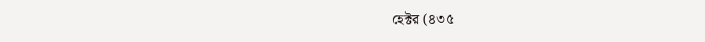হেক্টর (৪৩৫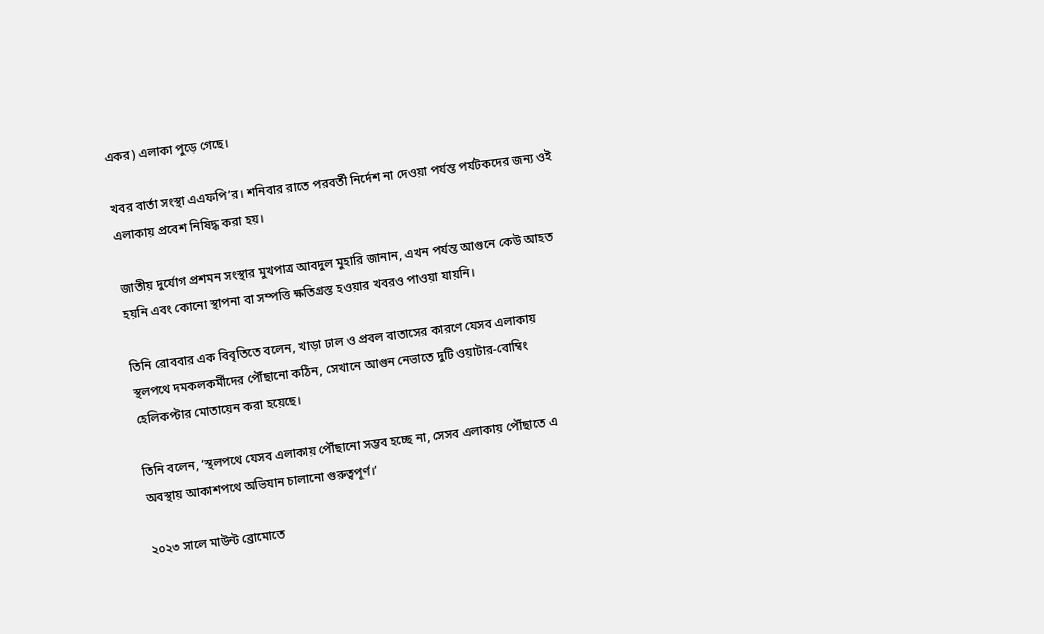একর) এলাকা পুড়ে গেছে।

খবর বার্তা সংস্থা এএফপি’র। শনিবার রাতে পরবর্তী নির্দেশ না দেওয়া পর্যন্ত পর্যটকদের জন্য ওই এলাকায় প্রবেশ নিষিদ্ধ করা হয়।

জাতীয় দুর্যোগ প্রশমন সংস্থার মুখপাত্র আবদুল মুহারি জানান, এখন পর্যন্ত আগুনে কেউ আহত হয়নি এবং কোনো স্থাপনা বা সম্পত্তি ক্ষতিগ্রস্ত হওয়ার খবরও পাওয়া যায়নি।

তিনি রোববার এক বিবৃতিতে বলেন, খাড়া ঢাল ও প্রবল বাতাসের কারণে যেসব এলাকায় স্থলপথে দমকলকর্মীদের পৌঁছানো কঠিন, সেখানে আগুন নেভাতে দুটি ওয়াটার-বোম্বিং হেলিকপ্টার মোতায়েন করা হয়েছে।

তিনি বলেন, ‘স্থলপথে যেসব এলাকায় পৌঁছানো সম্ভব হচ্ছে না, সেসব এলাকায় পৌঁছাতে এ অবস্থায় আকাশপথে অভিযান চালানো গুরুত্বপূর্ণ।’

২০২৩ সালে মাউন্ট ব্রোমোতে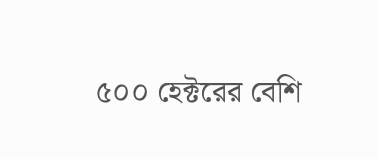৫০০ হেক্টরের বেশি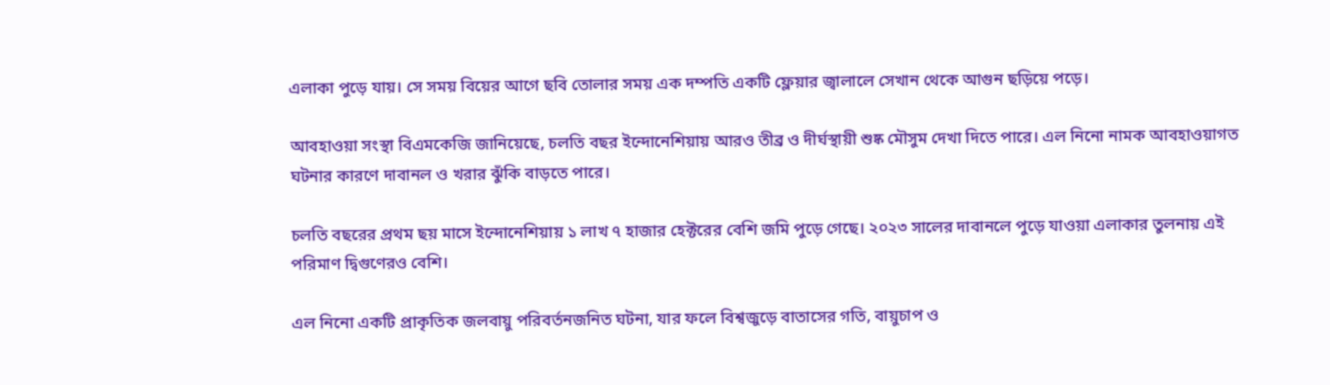এলাকা পুড়ে যায়। সে সময় বিয়ের আগে ছবি তোলার সময় এক দম্পতি একটি ফ্লেয়ার জ্বালালে সেখান থেকে আগুন ছড়িয়ে পড়ে।

আবহাওয়া সংস্থা বিএমকেজি জানিয়েছে, চলতি বছর ইন্দোনেশিয়ায় আরও তীব্র ও দীর্ঘস্থায়ী শুষ্ক মৌসুম দেখা দিতে পারে। এল নিনো নামক আবহাওয়াগত ঘটনার কারণে দাবানল ও খরার ঝুঁকি বাড়তে পারে।

চলতি বছরের প্রথম ছয় মাসে ইন্দোনেশিয়ায় ১ লাখ ৭ হাজার হেক্টরের বেশি জমি পুড়ে গেছে। ২০২৩ সালের দাবানলে পুড়ে যাওয়া এলাকার তুলনায় এই পরিমাণ দ্বিগুণেরও বেশি।

এল নিনো একটি প্রাকৃতিক জলবায়ু পরিবর্তনজনিত ঘটনা, যার ফলে বিশ্বজুড়ে বাতাসের গতি, বায়ুচাপ ও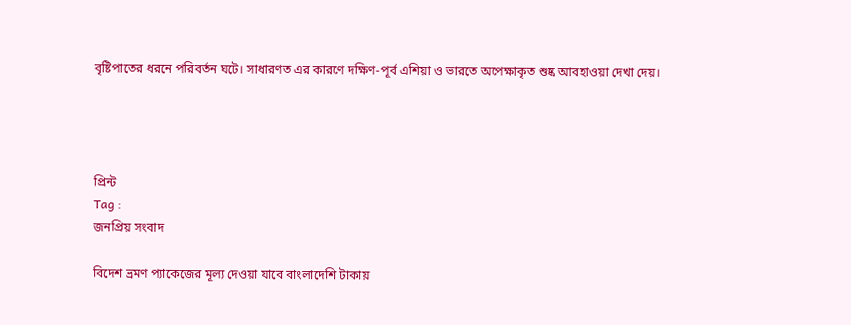বৃষ্টিপাতের ধরনে পরিবর্তন ঘটে। সাধারণত এর কারণে দক্ষিণ-পূর্ব এশিয়া ও ভারতে অপেক্ষাকৃত শুষ্ক আবহাওয়া দেখা দেয়।




প্রিন্ট
Tag :
জনপ্রিয় সংবাদ

বিদেশ ভ্রমণ প্যাকেজের মূল্য দেওয়া যাবে বাংলাদেশি টাকায়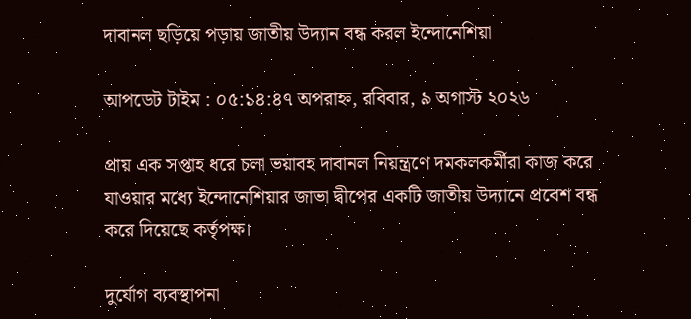দাবানল ছড়িয়ে পড়ায় জাতীয় উদ্যান বন্ধ করল ইন্দোনেশিয়া

আপডেট টাইম : ০৫:১৪:৪৭ অপরাহ্ন, রবিবার, ৯ অগাস্ট ২০২৬

প্রায় এক সপ্তাহ ধরে চলা ভয়াবহ দাবানল নিয়ন্ত্রণে দমকলকর্মীরা কাজ করে যাওয়ার মধ্যে ইন্দোনেশিয়ার জাভা দ্বীপের একটি জাতীয় উদ্যানে প্রবেশ বন্ধ করে দিয়েছে কর্তৃপক্ষ।

দুর্যোগ ব্যবস্থাপনা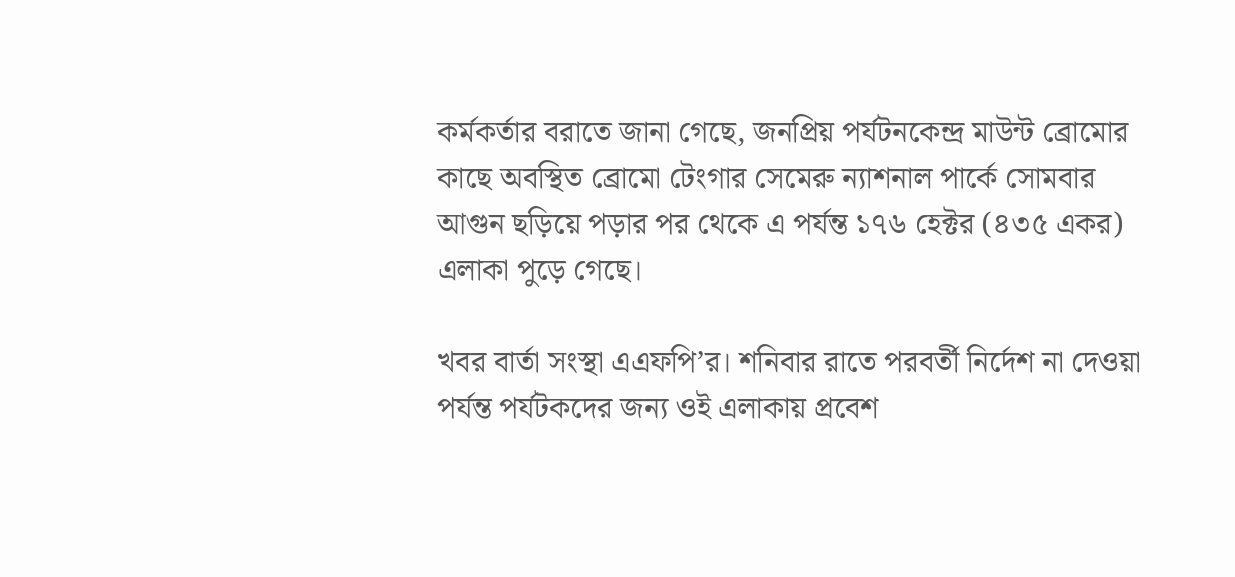কর্মকর্তার বরাতে জানা গেছে, জনপ্রিয় পর্যটনকেন্দ্র মাউন্ট ব্রোমোর কাছে অবস্থিত ব্রোমো টেংগার সেমেরু ন্যাশনাল পার্কে সোমবার আগুন ছড়িয়ে পড়ার পর থেকে এ পর্যন্ত ১৭৬ হেক্টর (৪৩৫ একর) এলাকা পুড়ে গেছে।

খবর বার্তা সংস্থা এএফপি’র। শনিবার রাতে পরবর্তী নির্দেশ না দেওয়া পর্যন্ত পর্যটকদের জন্য ওই এলাকায় প্রবেশ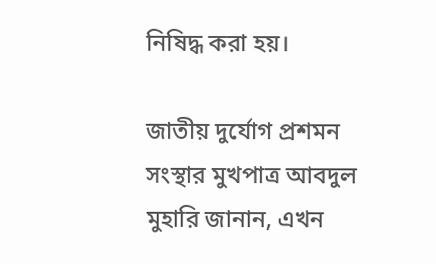নিষিদ্ধ করা হয়।

জাতীয় দুর্যোগ প্রশমন সংস্থার মুখপাত্র আবদুল মুহারি জানান, এখন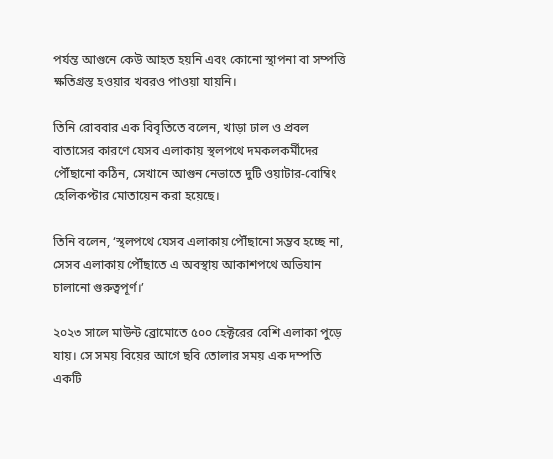পর্যন্ত আগুনে কেউ আহত হয়নি এবং কোনো স্থাপনা বা সম্পত্তি ক্ষতিগ্রস্ত হওয়ার খবরও পাওয়া যায়নি।

তিনি রোববার এক বিবৃতিতে বলেন, খাড়া ঢাল ও প্রবল বাতাসের কারণে যেসব এলাকায় স্থলপথে দমকলকর্মীদের পৌঁছানো কঠিন, সেখানে আগুন নেভাতে দুটি ওয়াটার-বোম্বিং হেলিকপ্টার মোতায়েন করা হয়েছে।

তিনি বলেন, ‘স্থলপথে যেসব এলাকায় পৌঁছানো সম্ভব হচ্ছে না, সেসব এলাকায় পৌঁছাতে এ অবস্থায় আকাশপথে অভিযান চালানো গুরুত্বপূর্ণ।’

২০২৩ সালে মাউন্ট ব্রোমোতে ৫০০ হেক্টরের বেশি এলাকা পুড়ে যায়। সে সময় বিয়ের আগে ছবি তোলার সময় এক দম্পতি একটি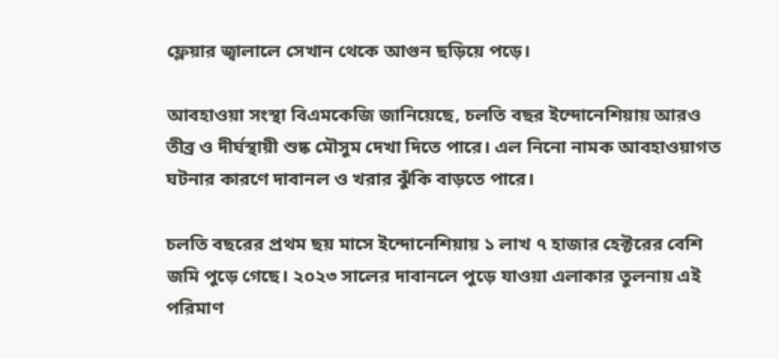ফ্লেয়ার জ্বালালে সেখান থেকে আগুন ছড়িয়ে পড়ে।

আবহাওয়া সংস্থা বিএমকেজি জানিয়েছে, চলতি বছর ইন্দোনেশিয়ায় আরও তীব্র ও দীর্ঘস্থায়ী শুষ্ক মৌসুম দেখা দিতে পারে। এল নিনো নামক আবহাওয়াগত ঘটনার কারণে দাবানল ও খরার ঝুঁকি বাড়তে পারে।

চলতি বছরের প্রথম ছয় মাসে ইন্দোনেশিয়ায় ১ লাখ ৭ হাজার হেক্টরের বেশি জমি পুড়ে গেছে। ২০২৩ সালের দাবানলে পুড়ে যাওয়া এলাকার তুলনায় এই পরিমাণ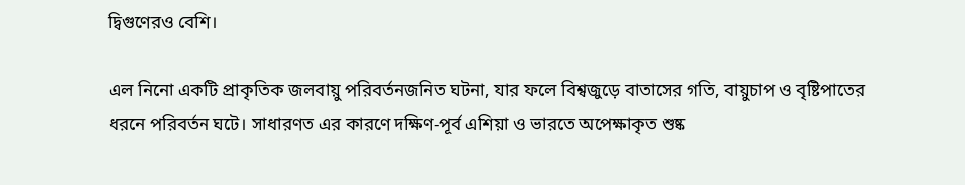দ্বিগুণেরও বেশি।

এল নিনো একটি প্রাকৃতিক জলবায়ু পরিবর্তনজনিত ঘটনা, যার ফলে বিশ্বজুড়ে বাতাসের গতি, বায়ুচাপ ও বৃষ্টিপাতের ধরনে পরিবর্তন ঘটে। সাধারণত এর কারণে দক্ষিণ-পূর্ব এশিয়া ও ভারতে অপেক্ষাকৃত শুষ্ক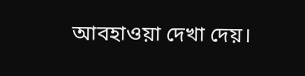আবহাওয়া দেখা দেয়।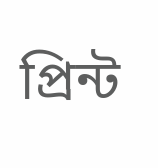প্রিন্ট